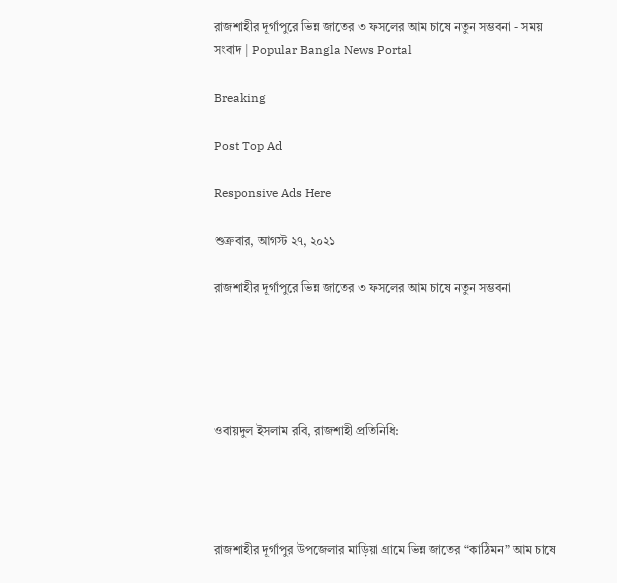রাজশাহীর দূর্গাপুরে ভিন্ন জাতের ৩ ফসলের আম চাষে নতুন সম্ভবনা - সময় সংবাদ | Popular Bangla News Portal

Breaking

Post Top Ad

Responsive Ads Here

শুক্রবার, আগস্ট ২৭, ২০২১

রাজশাহীর দূর্গাপুরে ভিন্ন জাতের ৩ ফসলের আম চাষে নতুন সম্ভবনা





ওবায়দুল ইসলাম রবি, রাজশাহী প্রতিনিধি:




রাজশাহীর দূর্গাপুর উপজেলার মাড়িয়া গ্রামে ভিন্ন জাতের “কাঠিমন” আম চাষে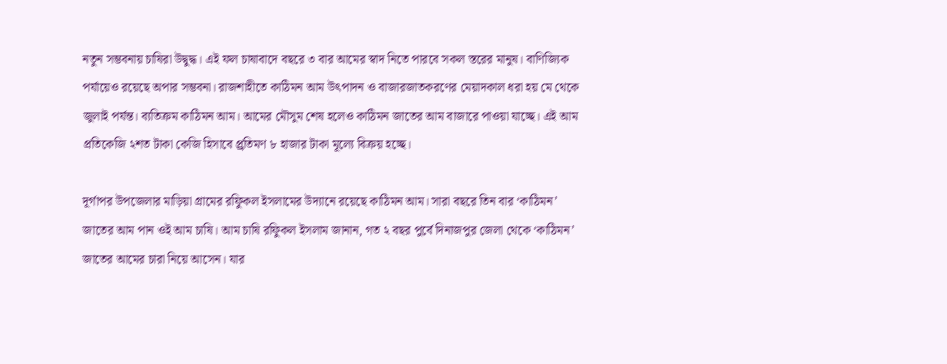নতুন সম্ভবনায় চাষিরা উদ্বুদ্ধ। এই ফল চাষাবাদে বছরে ৩ বার আমের স্বাদ নিতে পারবে সকল স্তরের মানুষ। বাণিজ্যিক পর্যায়েও রয়েছে অপার সম্ভবনা। রাজশাহীতে কাঠিমন আম উৎপাদন ও বাজারজাতকরণের মেয়াদকাল ধরা হয় মে থেকে জুলাই পর্যন্ত। ব্যতিক্রম কাঠিমন আম। আমের মৌসুম শেষ হলেও কাঠিমন জাতের আম বাজারে পাওয়া যাচ্ছে। এই আম প্রতিকেজি ২শত টাকা কেজি হিসাবে প্র্রতিমণ ৮ হাজার টাকা মূল্যে বিক্রয় হচ্ছে।

দূর্গাপর উপজেলার মাড়িয়া গ্রামের রফিুকল ইসলামের উদ্যানে রয়েছে কাঠিমন আম। সারা বছরে তিন বার ‘কাঠিমন’ জাতের আম পান ওই আম চাষি। আম চাষি রফিুকল ইসলাম জানান, গত ২ বছর পুর্বে দিনাজপুর জেলা থেকে ‘কাঠিমন’ জাতের আমের চারা নিয়ে আসেন। যার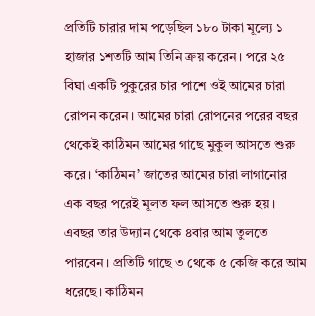প্রতিটি চারার দাম পড়েছিল ১৮০ টাকা মূল্যে ১ হাজার ১শতটি আম তিনি ক্রয় করেন। পরে ২৫ বিঘা একটি পুকুরের চার পাশে ওই আমের চারা রোপন করেন। আমের চারা রোপনের পরের বছর থেকেই কাঠিমন আমের গাছে মুকুল আসতে শুরু করে। ‘কাঠিমন’ জাতের আমের চারা লাগানোর এক বছর পরেই মূলত ফল আসতে শুরু হয়। এবছর তার উদ্যান থেকে ৪বার আম তুলতে পারবেন। প্রতিটি গাছে ৩ থেকে ৫ কেজি করে আম ধরেছে। কাঠিমন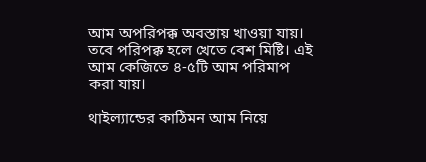আম অপরিপক্ক অবস্তায় খাওয়া যায়। তবে পরিপক্ক হলে খেতে বেশ মিষ্টি। এই আম কেজিতে ৪-৫টি আম পরিমাপ করা যায়।

থাইল্যান্ডের কাঠিমন আম নিয়ে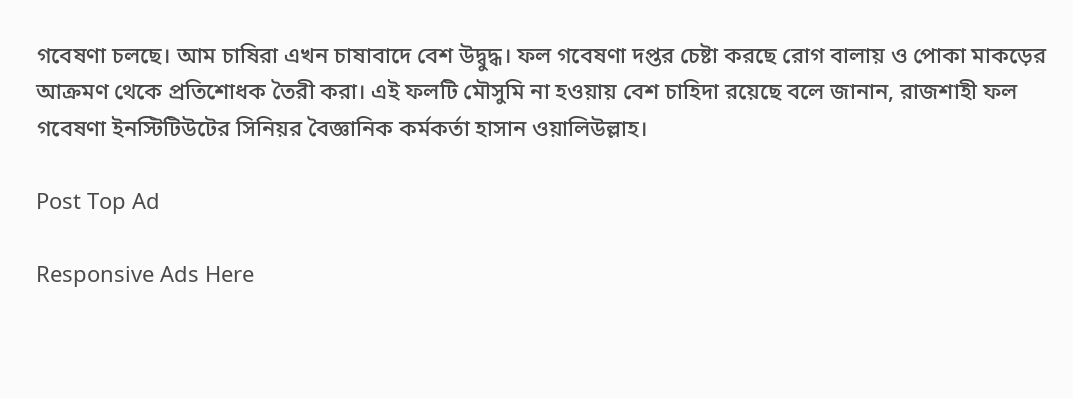গবেষণা চলছে। আম চাষিরা এখন চাষাবাদে বেশ উদ্বুদ্ধ। ফল গবেষণা দপ্তর চেষ্টা করছে রোগ বালায় ও পোকা মাকড়ের আক্রমণ থেকে প্রতিশোধক তৈরী করা। এই ফলটি মৌসুমি না হওয়ায় বেশ চাহিদা রয়েছে বলে জানান, রাজশাহী ফল গবেষণা ইনস্টিটিউটের সিনিয়র বৈজ্ঞানিক কর্মকর্তা হাসান ওয়ালিউল্লাহ।

Post Top Ad

Responsive Ads Here